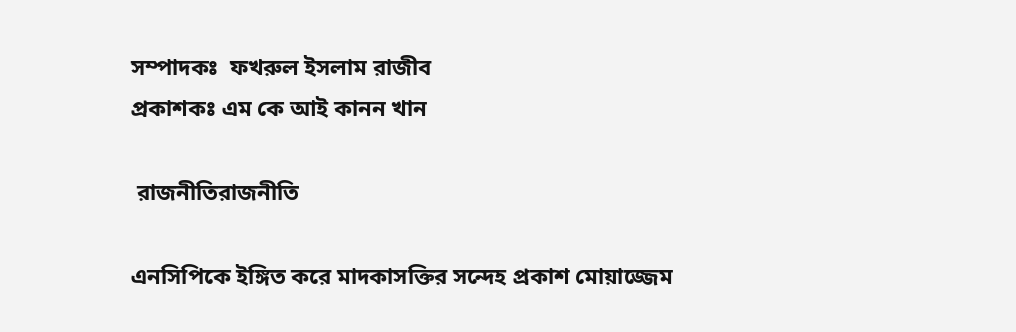সম্পাদকঃ  ফখরুল ইসলাম রাজীব
প্রকাশকঃ এম কে আই কানন খান

 রাজনীতিরাজনীতি

এনসিপিকে ইঙ্গিত করে মাদকাসক্তির সন্দেহ প্রকাশ মোয়াজ্জেম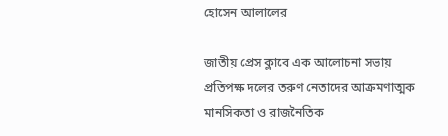হোসেন আলালের

জাতীয় প্রেস ক্লাবে এক আলোচনা সভায় প্রতিপক্ষ দলের তরুণ নেতাদের আক্রমণাত্মক মানসিকতা ও রাজনৈতিক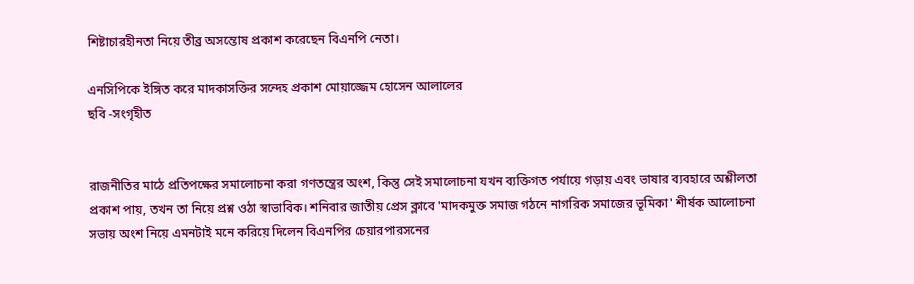শিষ্টাচারহীনতা নিয়ে তীব্র অসন্তোষ প্রকাশ করেছেন বিএনপি নেতা।

এনসিপিকে ইঙ্গিত করে মাদকাসক্তির সন্দেহ প্রকাশ মোয়াজ্জেম হোসেন আলালের
ছবি -সংগৃহীত


রাজনীতির মাঠে প্রতিপক্ষের সমালোচনা করা গণতন্ত্রের অংশ, কিন্তু সেই সমালোচনা যখন ব্যক্তিগত পর্যায়ে গড়ায় এবং ভাষার ব্যবহারে অশ্লীলতা প্রকাশ পায়, তখন তা নিয়ে প্রশ্ন ওঠা স্বাভাবিক। শনিবার জাতীয় প্রেস ক্লাবে 'মাদকমুক্ত সমাজ গঠনে নাগরিক সমাজের ভূমিকা' শীর্ষক আলোচনা সভায় অংশ নিয়ে এমনটাই মনে করিয়ে দিলেন বিএনপির চেয়ারপারসনের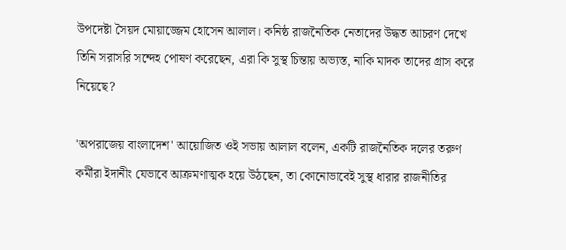উপদেষ্টা সৈয়দ মোয়াজ্জেম হোসেন আলাল। কনিষ্ঠ রাজনৈতিক নেতাদের উদ্ধত আচরণ দেখে তিনি সরাসরি সন্দেহ পোষণ করেছেন, এরা কি সুস্থ চিন্তায় অভ্যস্ত, নাকি মাদক তাদের গ্রাস করে নিয়েছে?

'অপরাজেয় বাংলাদেশ' আয়োজিত ওই সভায় আলাল বলেন, একটি রাজনৈতিক দলের তরুণ কর্মীরা ইদানীং যেভাবে আক্রমণাত্মক হয়ে উঠছেন, তা কোনোভাবেই সুস্থ ধারার রাজনীতির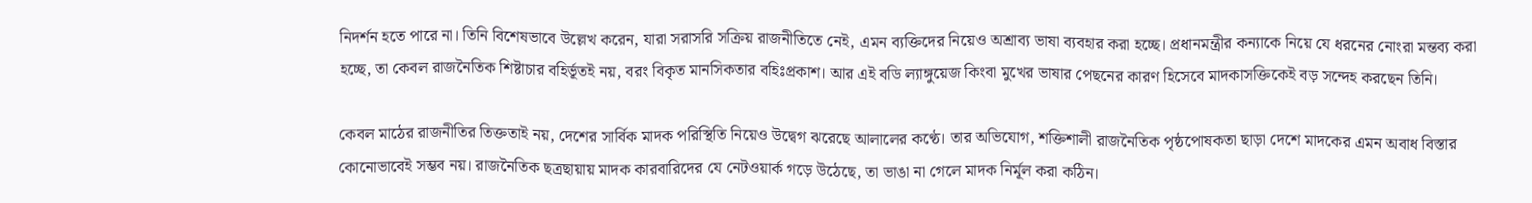নিদর্শন হতে পারে না। তিনি বিশেষভাবে উল্লেখ করেন, যারা সরাসরি সক্রিয় রাজনীতিতে নেই, এমন ব্যক্তিদের নিয়েও অশ্রাব্য ভাষা ব্যবহার করা হচ্ছে। প্রধানমন্ত্রীর কন্যাকে নিয়ে যে ধরনের নোংরা মন্তব্য করা হচ্ছে, তা কেবল রাজনৈতিক শিষ্টাচার বহির্ভূতই নয়, বরং বিকৃত মানসিকতার বহিঃপ্রকাশ। আর এই বডি ল্যাঙ্গুয়েজ কিংবা মুখের ভাষার পেছনের কারণ হিসেবে মাদকাসক্তিকেই বড় সন্দেহ করছেন তিনি।

কেবল মাঠের রাজনীতির তিক্ততাই নয়, দেশের সার্বিক মাদক পরিস্থিতি নিয়েও উদ্বেগ ঝরেছে আলালের কণ্ঠে। তার অভিযোগ, শক্তিশালী রাজনৈতিক পৃষ্ঠপোষকতা ছাড়া দেশে মাদকের এমন অবাধ বিস্তার কোনোভাবেই সম্ভব নয়। রাজনৈতিক ছত্রছায়ায় মাদক কারবারিদের যে নেটওয়ার্ক গড়ে উঠেছে, তা ভাঙা না গেলে মাদক নির্মূল করা কঠিন।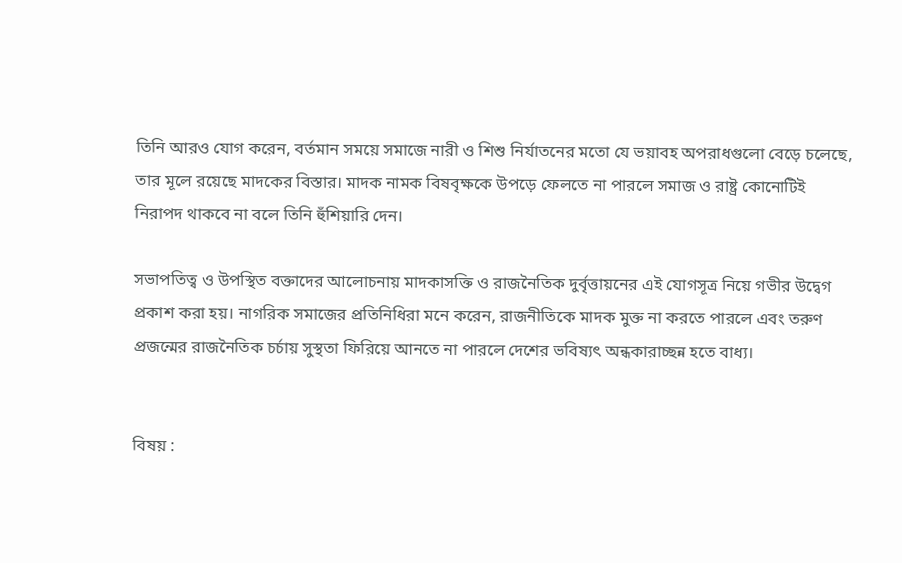তিনি আরও যোগ করেন, বর্তমান সময়ে সমাজে নারী ও শিশু নির্যাতনের মতো যে ভয়াবহ অপরাধগুলো বেড়ে চলেছে, তার মূলে রয়েছে মাদকের বিস্তার। মাদক নামক বিষবৃক্ষকে উপড়ে ফেলতে না পারলে সমাজ ও রাষ্ট্র কোনোটিই নিরাপদ থাকবে না বলে তিনি হুঁশিয়ারি দেন।

সভাপতিত্ব ও উপস্থিত বক্তাদের আলোচনায় মাদকাসক্তি ও রাজনৈতিক দুর্বৃত্তায়নের এই যোগসূত্র নিয়ে গভীর উদ্বেগ প্রকাশ করা হয়। নাগরিক সমাজের প্রতিনিধিরা মনে করেন, রাজনীতিকে মাদক মুক্ত না করতে পারলে এবং তরুণ প্রজন্মের রাজনৈতিক চর্চায় সুস্থতা ফিরিয়ে আনতে না পারলে দেশের ভবিষ্যৎ অন্ধকারাচ্ছন্ন হতে বাধ্য।


বিষয় :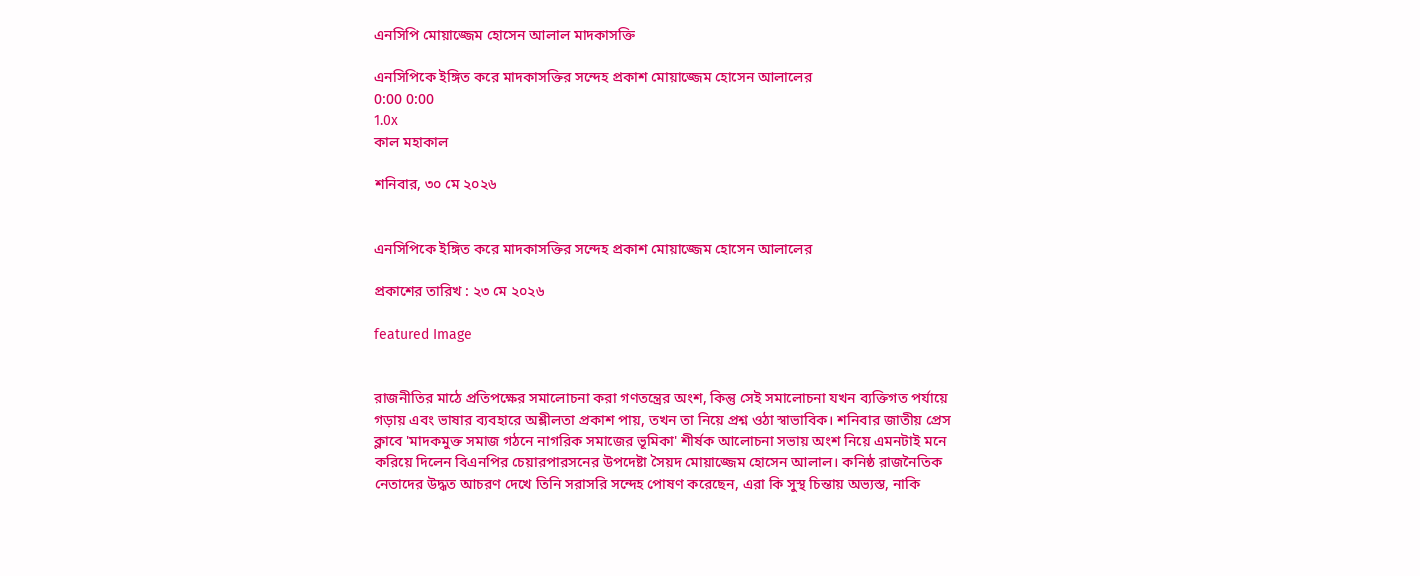এনসিপি মোয়াজ্জেম হোসেন আলাল মাদকাসক্তি

এনসিপিকে ইঙ্গিত করে মাদকাসক্তির সন্দেহ প্রকাশ মোয়াজ্জেম হোসেন আলালের
0:00 0:00
1.0x
কাল মহাকাল

শনিবার, ৩০ মে ২০২৬


এনসিপিকে ইঙ্গিত করে মাদকাসক্তির সন্দেহ প্রকাশ মোয়াজ্জেম হোসেন আলালের

প্রকাশের তারিখ : ২৩ মে ২০২৬

featured Image


রাজনীতির মাঠে প্রতিপক্ষের সমালোচনা করা গণতন্ত্রের অংশ, কিন্তু সেই সমালোচনা যখন ব্যক্তিগত পর্যায়ে গড়ায় এবং ভাষার ব্যবহারে অশ্লীলতা প্রকাশ পায়, তখন তা নিয়ে প্রশ্ন ওঠা স্বাভাবিক। শনিবার জাতীয় প্রেস ক্লাবে 'মাদকমুক্ত সমাজ গঠনে নাগরিক সমাজের ভূমিকা' শীর্ষক আলোচনা সভায় অংশ নিয়ে এমনটাই মনে করিয়ে দিলেন বিএনপির চেয়ারপারসনের উপদেষ্টা সৈয়দ মোয়াজ্জেম হোসেন আলাল। কনিষ্ঠ রাজনৈতিক নেতাদের উদ্ধত আচরণ দেখে তিনি সরাসরি সন্দেহ পোষণ করেছেন, এরা কি সুস্থ চিন্তায় অভ্যস্ত, নাকি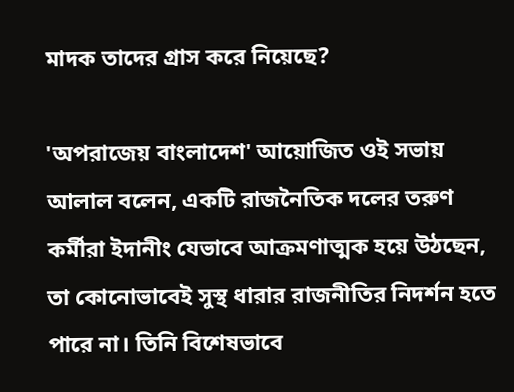মাদক তাদের গ্রাস করে নিয়েছে?

'অপরাজেয় বাংলাদেশ' আয়োজিত ওই সভায় আলাল বলেন, একটি রাজনৈতিক দলের তরুণ কর্মীরা ইদানীং যেভাবে আক্রমণাত্মক হয়ে উঠছেন, তা কোনোভাবেই সুস্থ ধারার রাজনীতির নিদর্শন হতে পারে না। তিনি বিশেষভাবে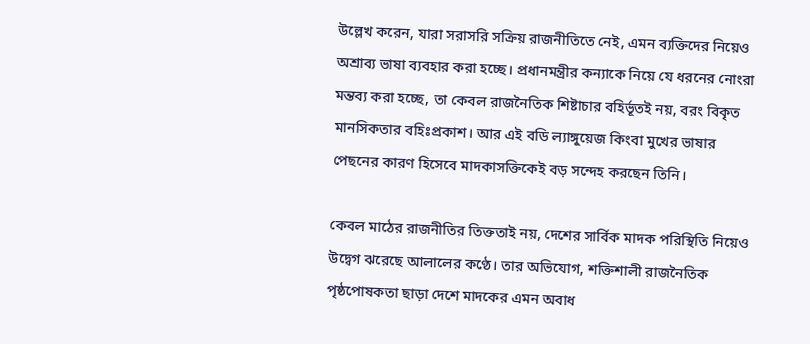উল্লেখ করেন, যারা সরাসরি সক্রিয় রাজনীতিতে নেই, এমন ব্যক্তিদের নিয়েও অশ্রাব্য ভাষা ব্যবহার করা হচ্ছে। প্রধানমন্ত্রীর কন্যাকে নিয়ে যে ধরনের নোংরা মন্তব্য করা হচ্ছে, তা কেবল রাজনৈতিক শিষ্টাচার বহির্ভূতই নয়, বরং বিকৃত মানসিকতার বহিঃপ্রকাশ। আর এই বডি ল্যাঙ্গুয়েজ কিংবা মুখের ভাষার পেছনের কারণ হিসেবে মাদকাসক্তিকেই বড় সন্দেহ করছেন তিনি।

কেবল মাঠের রাজনীতির তিক্ততাই নয়, দেশের সার্বিক মাদক পরিস্থিতি নিয়েও উদ্বেগ ঝরেছে আলালের কণ্ঠে। তার অভিযোগ, শক্তিশালী রাজনৈতিক পৃষ্ঠপোষকতা ছাড়া দেশে মাদকের এমন অবাধ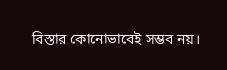বিস্তার কোনোভাবেই সম্ভব নয়।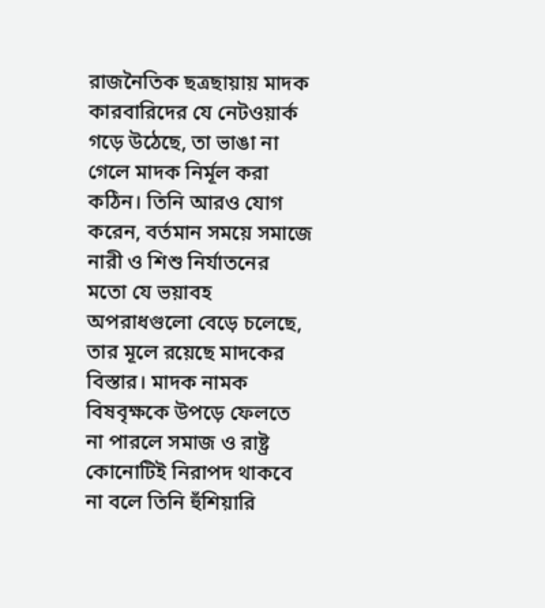রাজনৈতিক ছত্রছায়ায় মাদক কারবারিদের যে নেটওয়ার্ক গড়ে উঠেছে, তা ভাঙা না গেলে মাদক নির্মূল করা কঠিন। তিনি আরও যোগ করেন, বর্তমান সময়ে সমাজে নারী ও শিশু নির্যাতনের মতো যে ভয়াবহ অপরাধগুলো বেড়ে চলেছে, তার মূলে রয়েছে মাদকের বিস্তার। মাদক নামক বিষবৃক্ষকে উপড়ে ফেলতে না পারলে সমাজ ও রাষ্ট্র কোনোটিই নিরাপদ থাকবে না বলে তিনি হুঁশিয়ারি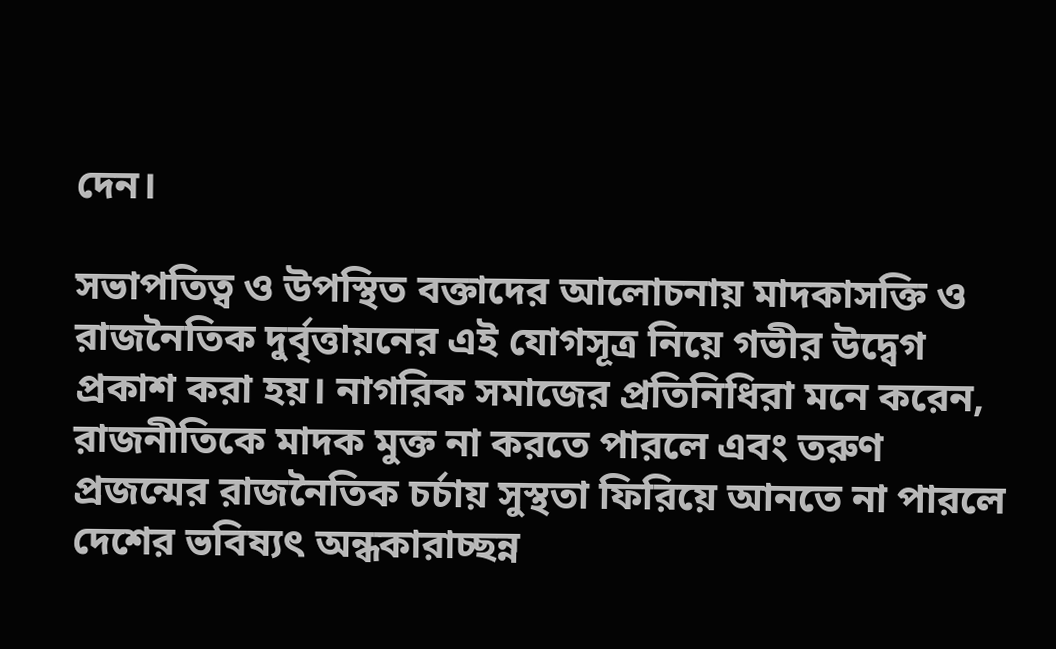দেন।

সভাপতিত্ব ও উপস্থিত বক্তাদের আলোচনায় মাদকাসক্তি ও রাজনৈতিক দুর্বৃত্তায়নের এই যোগসূত্র নিয়ে গভীর উদ্বেগ প্রকাশ করা হয়। নাগরিক সমাজের প্রতিনিধিরা মনে করেন, রাজনীতিকে মাদক মুক্ত না করতে পারলে এবং তরুণ প্রজন্মের রাজনৈতিক চর্চায় সুস্থতা ফিরিয়ে আনতে না পারলে দেশের ভবিষ্যৎ অন্ধকারাচ্ছন্ন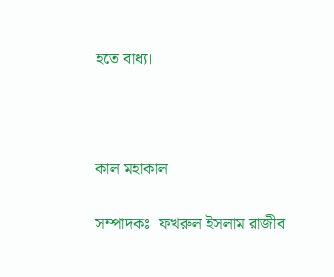হতে বাধ্য।



কাল মহাকাল

সম্পাদকঃ  ফখরুল ইসলাম রাজীব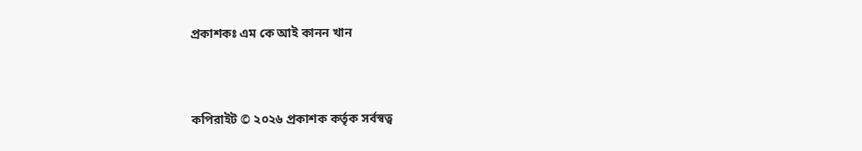প্রকাশকঃ এম কে আই কানন খান


কপিরাইট © ২০২৬ প্রকাশক কর্তৃক সর্বস্বত্ব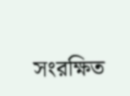সংরক্ষিত